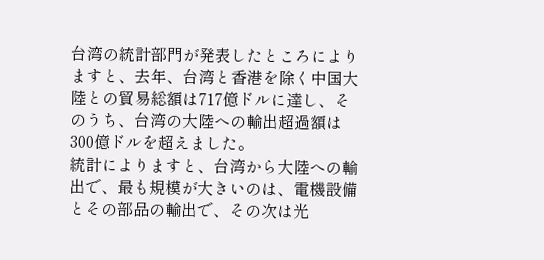台湾の統計部門が発表したところによりますと、去年、台湾と香港を除く中国大陸との貿易総額は717億ドルに達し、そのうち、台湾の大陸への輸出超過額は300億ドルを超えました。
統計によりますと、台湾から大陸への輸出で、最も規模が大きいのは、電機設備とその部品の輸出で、その次は光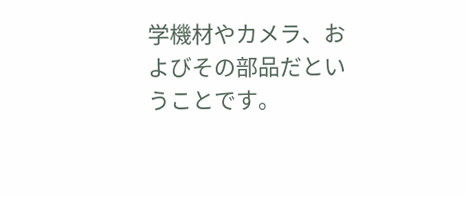学機材やカメラ、およびその部品だということです。